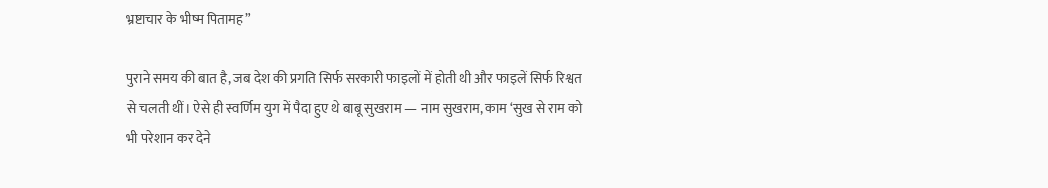भ्रष्टाचार के भीष्म पितामह”

पुराने समय की बात है, जब देश की प्रगति सिर्फ सरकारी फाइलों में होती थी और फाइलें सिर्फ रिश्वत से चलती थीं। ऐसे ही स्वर्णिम युग में पैदा हुए थे बाबू सुखराम — नाम सुखराम, काम ‘सुख से राम को भी परेशान कर देने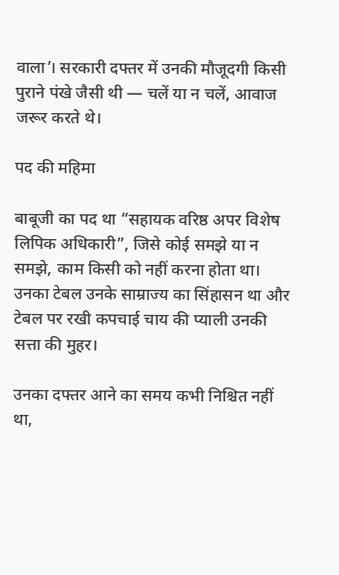वाला’। सरकारी दफ्तर में उनकी मौजूदगी किसी पुराने पंखे जैसी थी — चलें या न चलें, आवाज जरूर करते थे।

पद की महिमा

बाबूजी का पद था “सहायक वरिष्ठ अपर विशेष लिपिक अधिकारी”, जिसे कोई समझे या न समझे, काम किसी को नहीं करना होता था। उनका टेबल उनके साम्राज्य का सिंहासन था और टेबल पर रखी कपचाई चाय की प्याली उनकी सत्ता की मुहर।

उनका दफ्तर आने का समय कभी निश्चित नहीं था,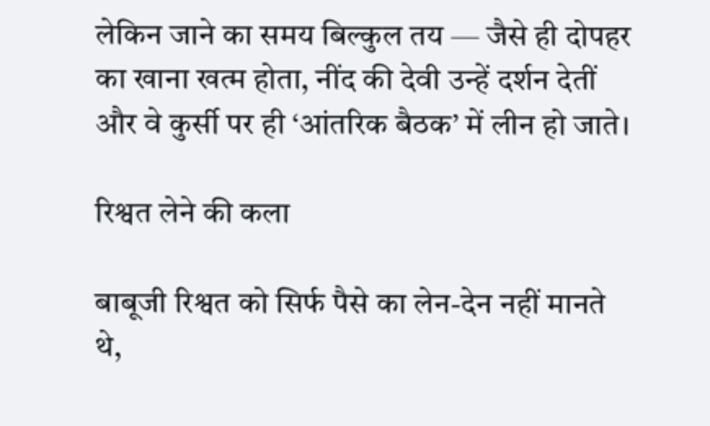लेकिन जाने का समय बिल्कुल तय — जैसे ही दोपहर का खाना खत्म होता, नींद की देवी उन्हें दर्शन देतीं और वे कुर्सी पर ही ‘आंतरिक बैठक’ में लीन हो जाते।

रिश्वत लेने की कला

बाबूजी रिश्वत को सिर्फ पैसे का लेन-देन नहीं मानते थे,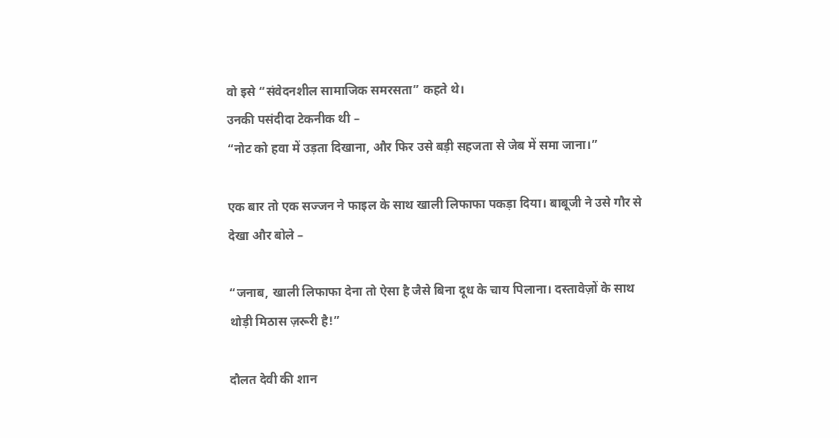वो इसे “संवेदनशील सामाजिक समरसता” कहते थे।
उनकी पसंदीदा टेकनीक थी –
“नोट को हवा में उड़ता दिखाना, और फिर उसे बड़ी सहजता से जेब में समा जाना।”

एक बार तो एक सज्जन ने फाइल के साथ खाली लिफाफा पकड़ा दिया। बाबूजी ने उसे गौर से देखा और बोले –

“जनाब, खाली लिफाफा देना तो ऐसा है जैसे बिना दूध के चाय पिलाना। दस्तावेज़ों के साथ थोड़ी मिठास ज़रूरी है!”

दौलत देवी की शान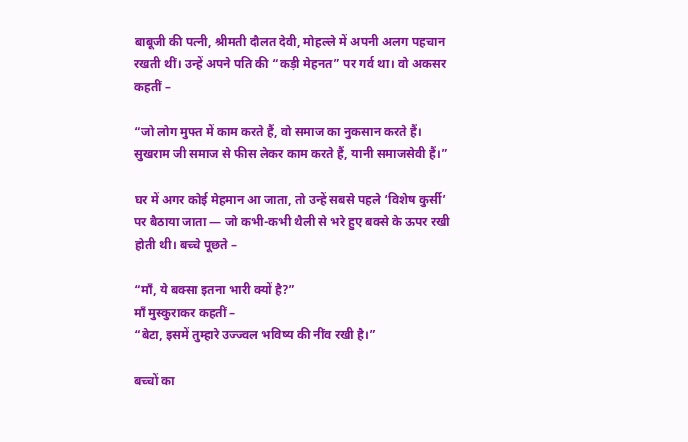बाबूजी की पत्नी, श्रीमती दौलत देवी, मोहल्ले में अपनी अलग पहचान रखती थीं। उन्हें अपने पति की “कड़ी मेहनत” पर गर्व था। वो अकसर कहतीं –

“जो लोग मुफ्त में काम करते हैं, वो समाज का नुकसान करते हैं। सुखराम जी समाज से फीस लेकर काम करते हैं, यानी समाजसेवी हैं।”

घर में अगर कोई मेहमान आ जाता, तो उन्हें सबसे पहले ‘विशेष कुर्सी’ पर बैठाया जाता — जो कभी-कभी थैली से भरे हुए बक्से के ऊपर रखी होती थी। बच्चे पूछते –

“माँ, ये बक्सा इतना भारी क्यों है?”
माँ मुस्कुराकर कहतीं –
“बेटा, इसमें तुम्हारे उज्ज्वल भविष्य की नींव रखी है।”

बच्चों का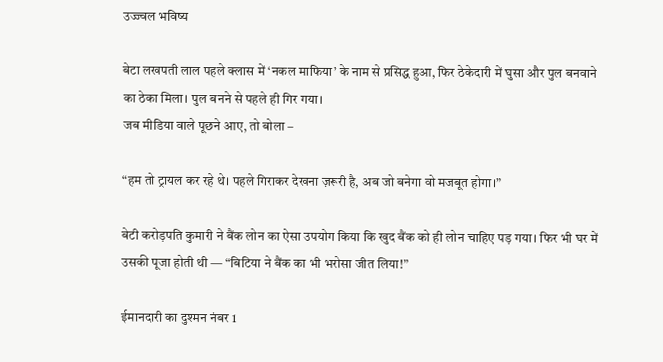उज्ज्वल भविष्य

बेटा लखपती लाल पहले क्लास में ‘नकल माफिया’ के नाम से प्रसिद्ध हुआ, फिर ठेकेदारी में घुसा और पुल बनवाने का ठेका मिला। पुल बनने से पहले ही गिर गया।
जब मीडिया वाले पूछने आए, तो बोला –

“हम तो ट्रायल कर रहे थे। पहले गिराकर देखना ज़रूरी है, अब जो बनेगा वो मजबूत होगा।”

बेटी करोड़पति कुमारी ने बैंक लोन का ऐसा उपयोग किया कि खुद बैंक को ही लोन चाहिए पड़ गया। फिर भी घर में उसकी पूजा होती थी — “बिटिया ने बैंक का भी भरोसा जीत लिया!”

ईमानदारी का दुश्मन नंबर 1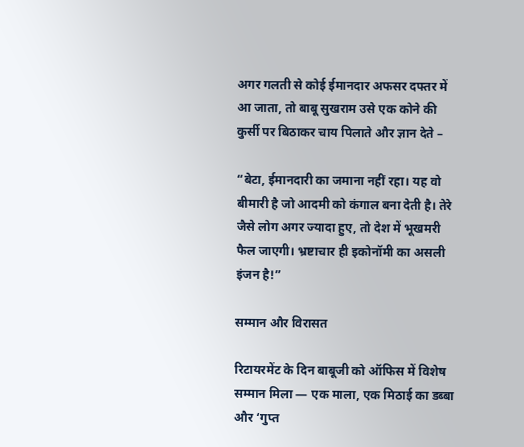अगर गलती से कोई ईमानदार अफसर दफ्तर में आ जाता, तो बाबू सुखराम उसे एक कोने की कुर्सी पर बिठाकर चाय पिलाते और ज्ञान देते –

“बेटा, ईमानदारी का जमाना नहीं रहा। यह वो बीमारी है जो आदमी को कंगाल बना देती है। तेरे जैसे लोग अगर ज्यादा हुए, तो देश में भूखमरी फैल जाएगी। भ्रष्टाचार ही इकोनॉमी का असली इंजन है!”

सम्मान और विरासत

रिटायरमेंट के दिन बाबूजी को ऑफिस में विशेष सम्मान मिला — एक माला, एक मिठाई का डब्बा और ‘गुप्त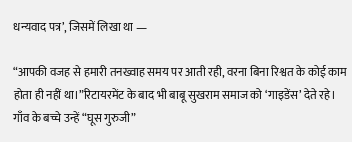धन्यवाद पत्र’, जिसमें लिखा था —

“आपकी वजह से हमारी तनख्वाह समय पर आती रही, वरना बिना रिश्वत के कोई काम होता ही नहीं था।”रिटायरमेंट के बाद भी बाबू सुखराम समाज को ‘गाइडेंस’ देते रहे। गाँव के बच्चे उन्हें “घूस गुरुजी”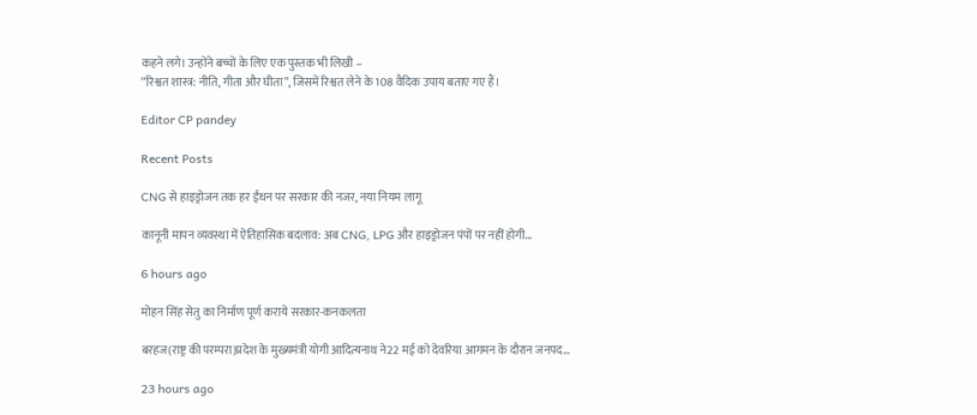कहने लगे। उन्होंने बच्चों के लिए एक पुस्तक भी लिखी –
“रिश्वत शास्त्र: नीति, गीता और घीता”, जिसमें रिश्वत लेने के 108 वैदिक उपाय बताए गए हैं।

Editor CP pandey

Recent Posts

CNG से हाइड्रोजन तक हर ईंधन पर सरकार की नजर, नया नियम लागू

कानूनी मापन व्यवस्था में ऐतिहासिक बदलाव: अब CNG, LPG और हाइड्रोजन पंपों पर नहीं होगी…

6 hours ago

मोहन सिंह सेतु का निर्माण पूर्ण कराये सरकार-कनकलता

बरहज(राष्ट्र की परम्परा)प्रदेश के मुख्यमंत्री योगी आदित्यनाथ ने22 मई को देवरिया आगमन के दौरान जनपद…

23 hours ago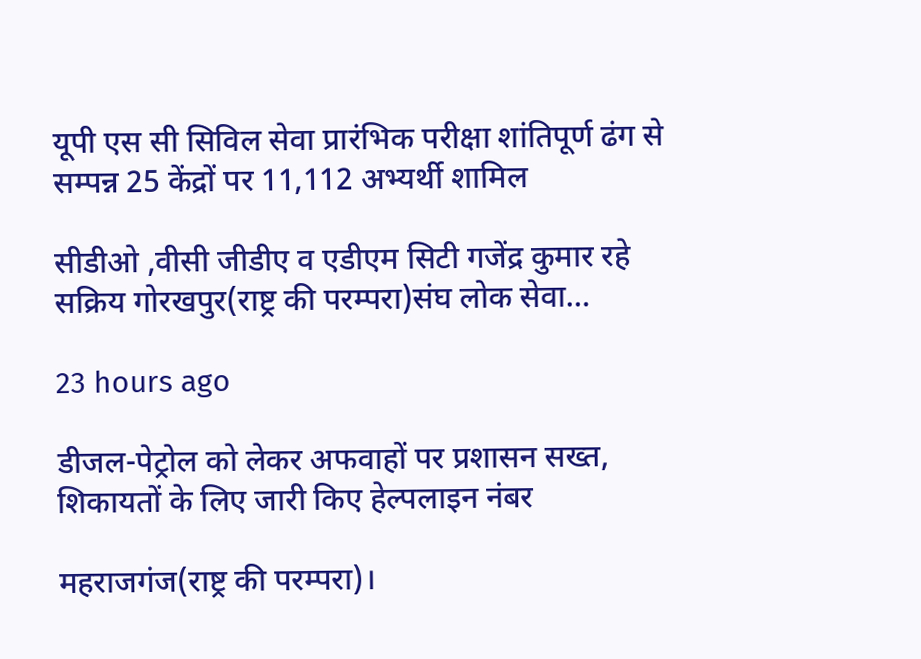यूपी एस सी सिविल सेवा प्रारंभिक परीक्षा शांतिपूर्ण ढंग से सम्पन्न 25 केंद्रों पर 11,112 अभ्यर्थी शामिल

सीडीओ ,वीसी जीडीए व एडीएम सिटी गजेंद्र कुमार रहे सक्रिय गोरखपुर(राष्ट्र की परम्परा)संघ लोक सेवा…

23 hours ago

डीजल-पेट्रोल को लेकर अफवाहों पर प्रशासन सख्त, शिकायतों के लिए जारी किए हेल्पलाइन नंबर

महराजगंज(राष्ट्र की परम्परा)।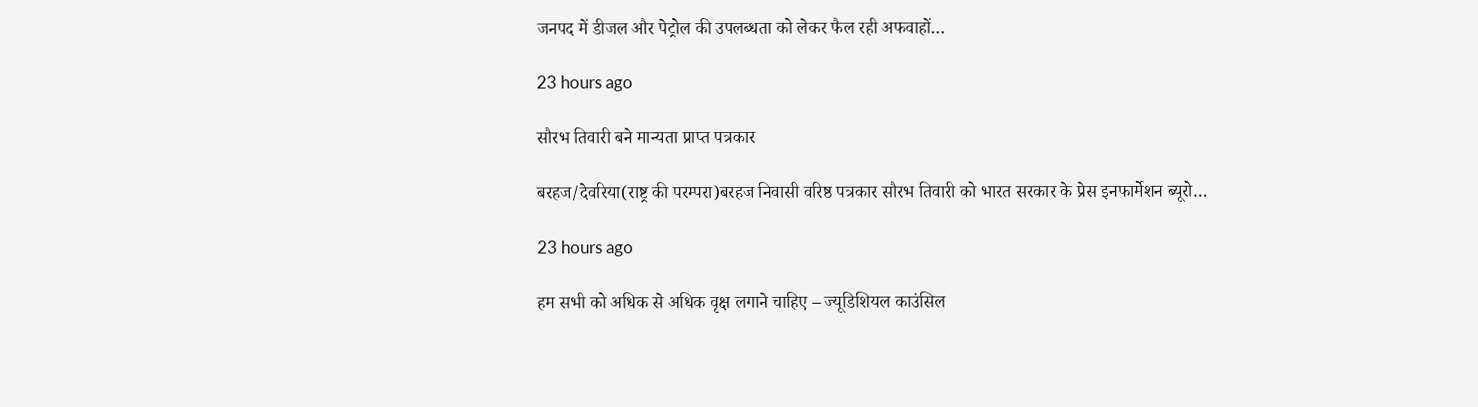जनपद में डीजल और पेट्रोल की उपलब्धता को लेकर फैल रही अफवाहों…

23 hours ago

सौरभ तिवारी बने मान्यता प्राप्त पत्रकार

बरहज/देवरिया(राष्ट्र की परम्परा)बरहज निवासी वरिष्ठ पत्रकार सौरभ तिवारी को भारत सरकार के प्रेस इनफार्मेशन ब्यूरो…

23 hours ago

हम सभी को अधिक से अधिक वृक्ष लगाने चाहिए – ज्यूडिशियल काउंसिल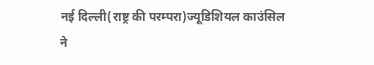नई दिल्ली(राष्ट्र की परम्परा)ज्यूडिशियल काउंसिल ने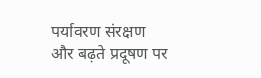पर्यावरण संरक्षण और बढ़ते प्रदूषण पर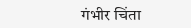गंभीर चिंता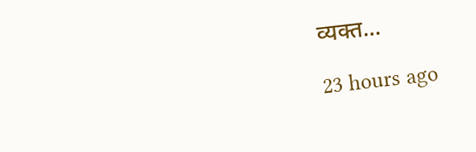व्यक्त…

23 hours ago